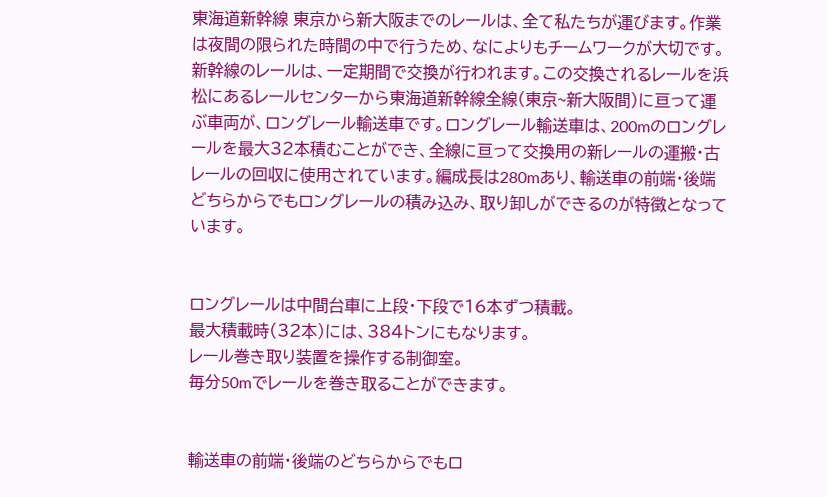東海道新幹線 東京から新大阪までのレールは、全て私たちが運びます。作業は夜間の限られた時間の中で行うため、なによりもチームワークが大切です。
新幹線のレールは、一定期間で交換が行われます。この交換されるレールを浜松にあるレールセンターから東海道新幹線全線(東京~新大阪間)に亘って運ぶ車両が、ロングレール輸送車です。ロングレール輸送車は、200mのロングレールを最大32本積むことができ、全線に亘って交換用の新レールの運搬・古レールの回収に使用されています。編成長は280mあり、輸送車の前端・後端どちらからでもロングレールの積み込み、取り卸しができるのが特徴となっています。


ロングレールは中間台車に上段・下段で16本ずつ積載。
最大積載時(32本)には、384トンにもなります。
レール巻き取り装置を操作する制御室。
毎分50mでレールを巻き取ることができます。


輸送車の前端・後端のどちらからでもロ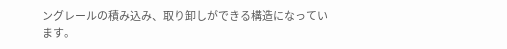ングレールの積み込み、取り卸しができる構造になっています。